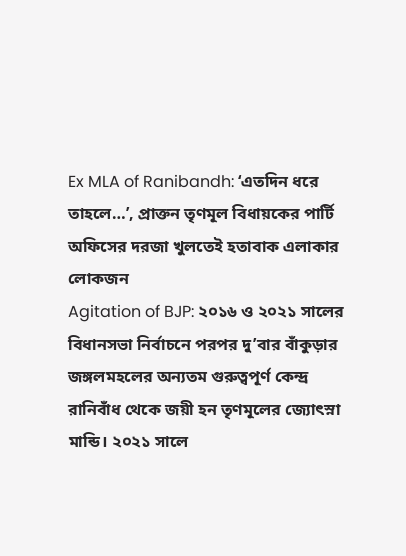Ex MLA of Ranibandh: ‘এতদিন ধরে তাহলে…’, প্রাক্তন তৃণমূল বিধায়কের পার্টি অফিসের দরজা খুলতেই হতাবাক এলাকার লোকজন
Agitation of BJP: ২০১৬ ও ২০২১ সালের বিধানসভা নির্বাচনে পরপর দু’বার বাঁকুড়ার জঙ্গলমহলের অন্যতম গুরুত্বপূর্ণ কেন্দ্র রানিবাঁধ থেকে জয়ী হন তৃণমূলের জ্যোৎস্না মান্ডি। ২০২১ সালে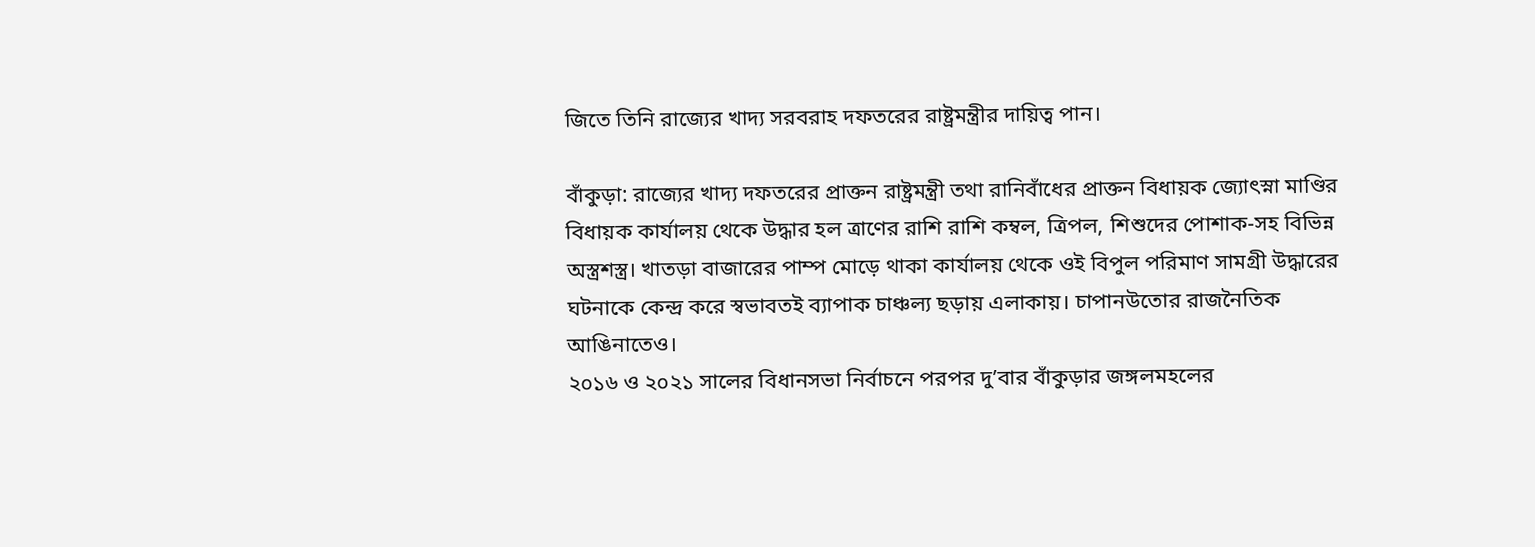জিতে তিনি রাজ্যের খাদ্য সরবরাহ দফতরের রাষ্ট্রমন্ত্রীর দায়িত্ব পান।

বাঁকুড়া: রাজ্যের খাদ্য দফতরের প্রাক্তন রাষ্ট্রমন্ত্রী তথা রানিবাঁধের প্রাক্তন বিধায়ক জ্যোৎস্না মাণ্ডির বিধায়ক কার্যালয় থেকে উদ্ধার হল ত্রাণের রাশি রাশি কম্বল, ত্রিপল, শিশুদের পোশাক-সহ বিভিন্ন অস্ত্রশস্ত্র। খাতড়া বাজারের পাম্প মোড়ে থাকা কার্যালয় থেকে ওই বিপুল পরিমাণ সামগ্রী উদ্ধারের ঘটনাকে কেন্দ্র করে স্বভাবতই ব্যাপাক চাঞ্চল্য ছড়ায় এলাকায়। চাপানউতোর রাজনৈতিক আঙিনাতেও।
২০১৬ ও ২০২১ সালের বিধানসভা নির্বাচনে পরপর দু’বার বাঁকুড়ার জঙ্গলমহলের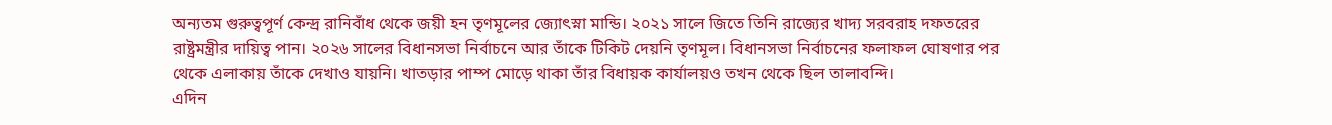অন্যতম গুরুত্বপূর্ণ কেন্দ্র রানিবাঁধ থেকে জয়ী হন তৃণমূলের জ্যোৎস্না মান্ডি। ২০২১ সালে জিতে তিনি রাজ্যের খাদ্য সরবরাহ দফতরের রাষ্ট্রমন্ত্রীর দায়িত্ব পান। ২০২৬ সালের বিধানসভা নির্বাচনে আর তাঁকে টিকিট দেয়নি তৃণমূল। বিধানসভা নির্বাচনের ফলাফল ঘোষণার পর থেকে এলাকায় তাঁকে দেখাও যায়নি। খাতড়ার পাম্প মোড়ে থাকা তাঁর বিধায়ক কার্যালয়ও তখন থেকে ছিল তালাবন্দি।
এদিন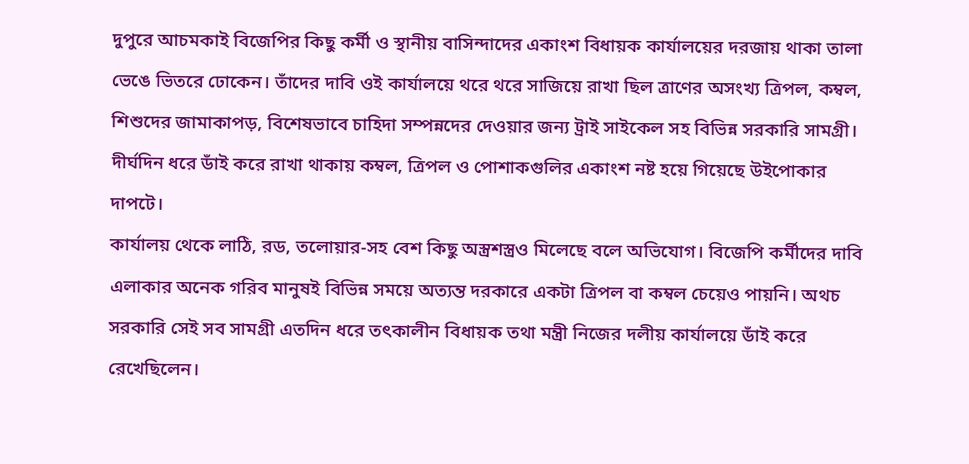দুপুরে আচমকাই বিজেপির কিছু কর্মী ও স্থানীয় বাসিন্দাদের একাংশ বিধায়ক কার্যালয়ের দরজায় থাকা তালা ভেঙে ভিতরে ঢোকেন। তাঁদের দাবি ওই কার্যালয়ে থরে থরে সাজিয়ে রাখা ছিল ত্রাণের অসংখ্য ত্রিপল, কম্বল, শিশুদের জামাকাপড়, বিশেষভাবে চাহিদা সম্পন্নদের দেওয়ার জন্য ট্রাই সাইকেল সহ বিভিন্ন সরকারি সামগ্রী। দীর্ঘদিন ধরে ডাঁই করে রাখা থাকায় কম্বল, ত্রিপল ও পোশাকগুলির একাংশ নষ্ট হয়ে গিয়েছে উইপোকার দাপটে।
কার্যালয় থেকে লাঠি, রড, তলোয়ার-সহ বেশ কিছু অস্ত্রশস্ত্রও মিলেছে বলে অভিযোগ। বিজেপি কর্মীদের দাবি এলাকার অনেক গরিব মানুষই বিভিন্ন সময়ে অত্যন্ত দরকারে একটা ত্রিপল বা কম্বল চেয়েও পায়নি। অথচ সরকারি সেই সব সামগ্রী এতদিন ধরে তৎকালীন বিধায়ক তথা মন্ত্রী নিজের দলীয় কার্যালয়ে ডাঁই করে রেখেছিলেন।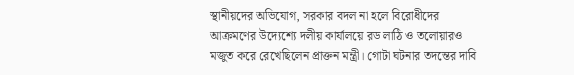স্থানীয়দের অভিযোগ, সরকার বদল না হলে বিরোধীদের আক্রমণের উদ্যেশ্যে দলীয় কার্যালয়ে রড লাঠি ও তলোয়ারও মজুত করে রেখেছিলেন প্রাক্তন মন্ত্রী। গোটা ঘটনার তদন্তের দাবি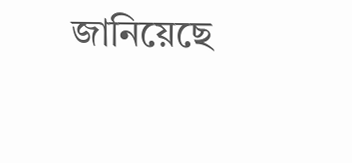জানিয়েছে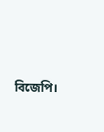বিজেপি।